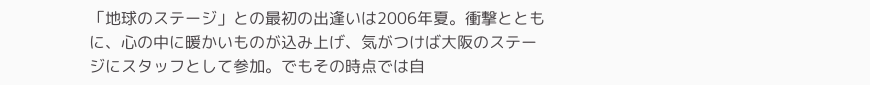「地球のステージ」との最初の出逢いは2006年夏。衝撃とともに、心の中に暖かいものが込み上げ、気がつけば大阪のステージにスタッフとして参加。でもその時点では自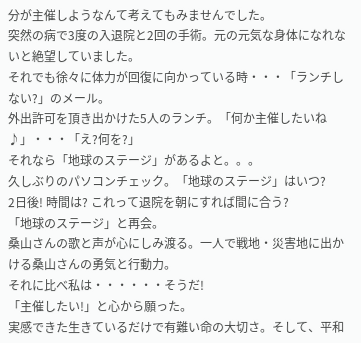分が主催しようなんて考えてもみませんでした。
突然の病で3度の入退院と2回の手術。元の元気な身体になれないと絶望していました。
それでも徐々に体力が回復に向かっている時・・・「ランチしない?」のメール。
外出許可を頂き出かけた5人のランチ。「何か主催したいね♪」・・・「え?何を?」
それなら「地球のステージ」があるよと。。。
久しぶりのパソコンチェック。「地球のステージ」はいつ?
2日後! 時間は? これって退院を朝にすれば間に合う?
「地球のステージ」と再会。
桑山さんの歌と声が心にしみ渡る。一人で戦地・災害地に出かける桑山さんの勇気と行動力。
それに比べ私は・・・・・・そうだ!
「主催したい!」と心から願った。
実感できた生きているだけで有難い命の大切さ。そして、平和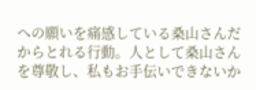への願いを痛感している桑山さんだからとれる行動。人として桑山さんを尊敬し、私もお手伝いできないか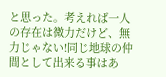と思った。考えれば一人の存在は微力だけど、無力じゃない!同じ地球の仲間として出来る事はあ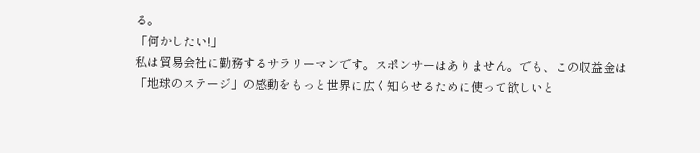る。
「何かしたい!」
私は貿易会社に勤務するサラリーマンです。スポンサーはありません。でも、この収益金は「地球のステージ」の感動をもっと世界に広く知らせるために使って欲しいと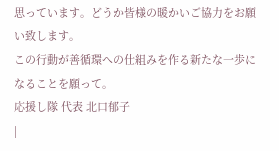思っています。どうか皆様の暖かいご協力をお願い致します。
この行動が善循環への仕組みを作る新たな一歩になることを願って。
応援し隊 代表 北口郁子
|